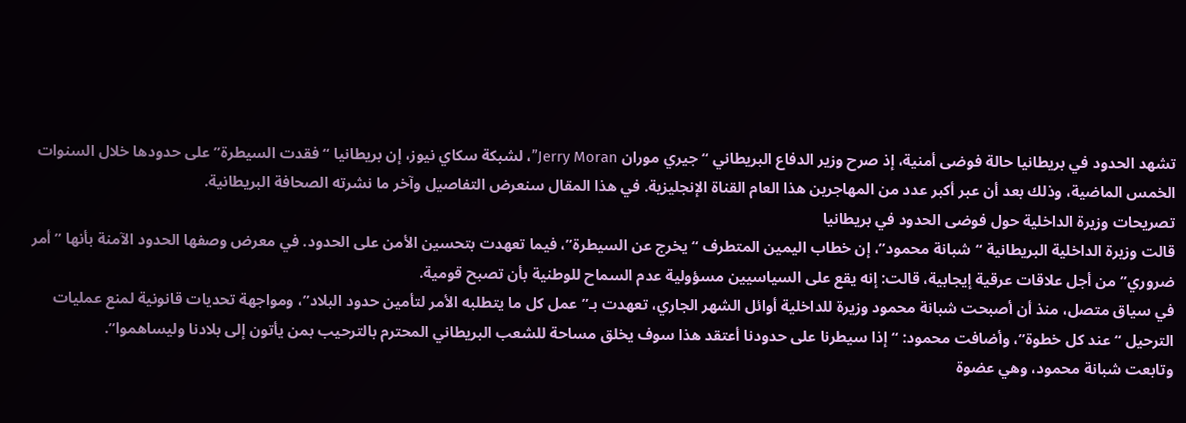تشهد الحدود في بريطانيا حالة فوضى أمنية، إذ صرح وزير الدفاع البريطاني “جيري موران Jerry Moran”، لشبكة سكاي نيوز، إن بريطانيا “فقدت السيطرة” على حدودها خلال السنوات الخمس الماضية، وذلك بعد أن عبر أكبر عدد من المهاجرين هذا العام القناة الإنجليزية. في هذا المقال سنعرض التفاصيل وآخر ما نشرته الصحافة البريطانية.
تصريحات وزيرة الداخلية حول فوضى الحدود في بريطانيا
قالت وزيرة الداخلية البريطانية “شبانة محمود”، إن خطاب اليمين المتطرف “يخرج عن السيطرة”، فيما تعهدت بتحسين الأمن على الحدود. في معرض وصفها الحدود الآمنة بأنها ” أمر ضروري” من أجل علاقات عرقية إيجابية، قالت: إنه يقع على السياسيين مسؤولية عدم السماح للوطنية بأن تصبح قومية.
في سياق متصل، منذ أن أصبحت شبانة محمود وزيرة للداخلية أوائل الشهر الجاري، تعهدت بـ”عمل كل ما يتطلبه الأمر لتأمين حدود البلاد”، ومواجهة تحديات قانونية لمنع عمليات الترحيل “عند كل خطوة”، وأضافت محمود: “إذا سيطرنا على حدودنا أعتقد هذا سوف يخلق مساحة للشعب البريطاني المحترم بالترحيب بمن يأتون إلى بلادنا وليساهموا”.
وتابعت شبانة محمود، وهي عضوة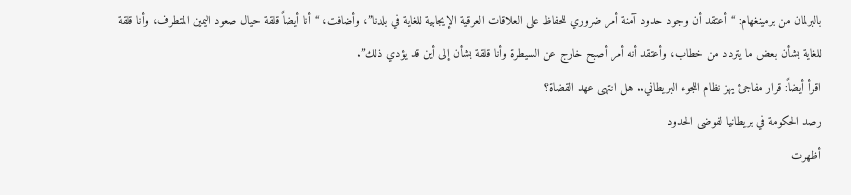بالبرلمان من برمينغهام: “أعتقد أن وجود حدود آمنة أمر ضروري للحفاظ على العلاقات العرقية الإيجابية للغاية في بلدنا”، وأضافت، “أنا أيضاً قلقة حيال صعود اليمين المتطرف، وأنا قلقة للغاية بشأن بعض ما يتردد من خطاب، وأعتقد أنه أمر أصبح خارج عن السيطرة وأنا قلقة بشأن إلى أين قد يؤدي ذلك”.
اقرأ أيضاً: قرار مفاجئ يهز نظام اللجوء البريطاني.. هل انتهى عهد القضاة؟
رصد الحكومة في بريطانيا لفوضى الحدود
أظهرت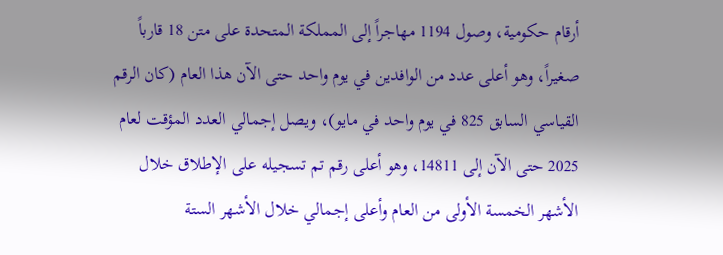أرقام حكومية، وصول 1194 مهاجراً إلى المملكة المتحدة على متن 18 قارباً صغيراً، وهو أعلى عدد من الوافدين في يوم واحد حتى الآن هذا العام (كان الرقم القياسي السابق 825 في يوم واحد في مايو)، ويصل إجمالي العدد المؤقت لعام 2025 حتى الآن إلى 14811، وهو أعلى رقم تم تسجيله على الإطلاق خلال الأشهر الخمسة الأولى من العام وأعلى إجمالي خلال الأشهر الستة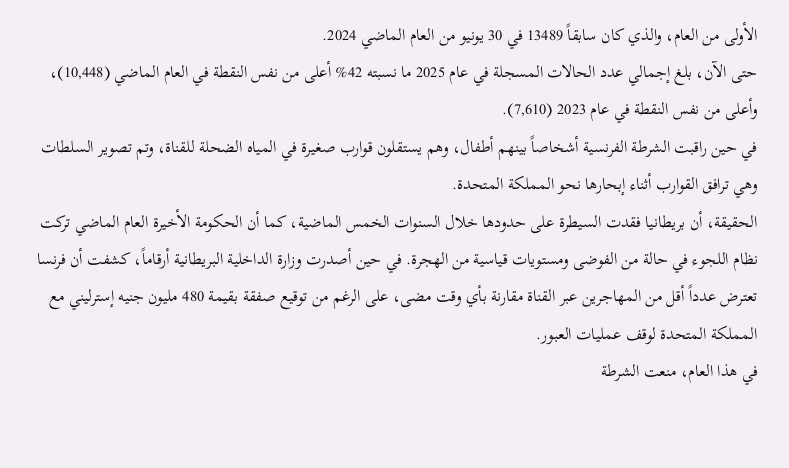الأولى من العام، والذي كان سابقاً 13489 في 30 يونيو من العام الماضي 2024.
حتى الآن، بلغ إجمالي عدد الحالات المسجلة في عام 2025 ما نسبته 42% أعلى من نفس النقطة في العام الماضي (10,448)، وأعلى من نفس النقطة في عام 2023 (7,610).
في حين راقبت الشرطة الفرنسية أشخاصاً بينهم أطفال، وهم يستقلون قوارب صغيرة في المياه الضحلة للقناة، وتم تصوير السلطات وهي ترافق القوارب أثناء إبحارها نحو المملكة المتحدة.
الحقيقة، أن بريطانيا فقدت السيطرة على حدودها خلال السنوات الخمس الماضية، كما أن الحكومة الأخيرة العام الماضي تركت نظام اللجوء في حالة من الفوضى ومستويات قياسية من الهجرة. في حين أصدرت وزارة الداخلية البريطانية أرقاماً، كشفت أن فرنسا تعترض عدداً أقل من المهاجرين عبر القناة مقارنة بأي وقت مضى، على الرغم من توقيع صفقة بقيمة 480 مليون جنيه إسترليني مع المملكة المتحدة لوقف عمليات العبور.
في هذا العام، منعت الشرطة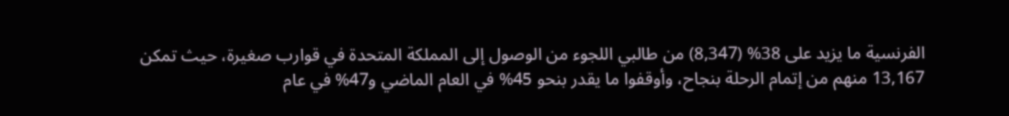الفرنسية ما يزيد على 38% (8,347) من طالبي اللجوء من الوصول إلى المملكة المتحدة في قوارب صغيرة، حيث تمكن 13,167 منهم من إتمام الرحلة بنجاح، وأوقفوا ما يقدر بنحو 45% في العام الماضي و47% في عام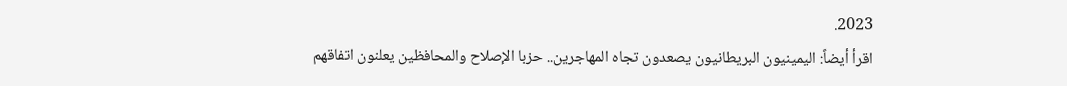2023.
اقرأ أيضاً: اليمينيون البريطانيون يصعدون تجاه المهاجرين.. حزبا الإصلاح والمحافظين يعلنون اتفاقهم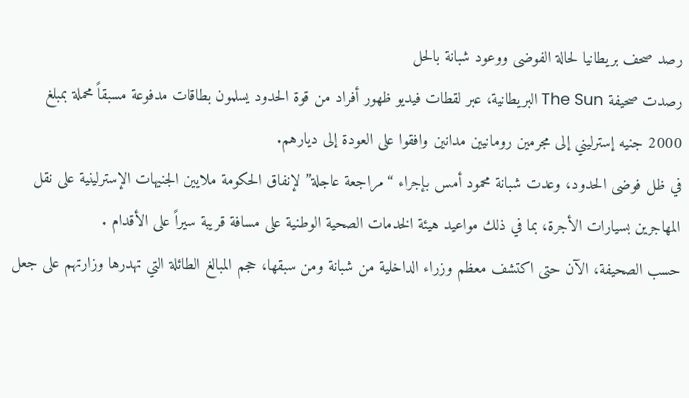رصد صحف بريطانيا لحالة الفوضى ووعود شبانة بالحل
رصدت صحيفة The Sun البريطانية، عبر لقطات فيديو ظهور أفراد من قوة الحدود يسلمون بطاقات مدفوعة مسبقاً محملة بمبلغ 2000 جنيه إسترليني إلى مجرمين رومانيين مدانين وافقوا على العودة إلى ديارهم.
في ظل فوضى الحدود، وعدت شبانة محمود أمس بإجراء “مراجعة عاجلة” لإنفاق الحكومة ملايين الجنيهات الإسترلينية على نقل المهاجرين بسيارات الأجرة، بما في ذلك مواعيد هيئة الخدمات الصحية الوطنية على مسافة قريبة سيراً على الأقدام .
حسب الصحيفة، الآن حتى اكتشف معظم وزراء الداخلية من شبانة ومن سبقها، حجم المبالغ الطائلة التي تهدرها وزارتهم على جعل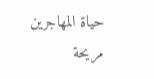حياة المهاجرين مريحة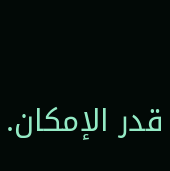قدر الإمكان.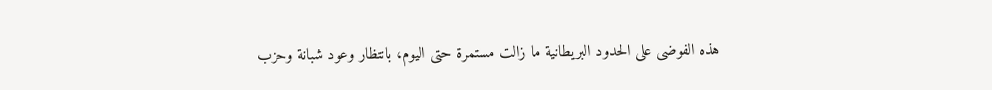هذه الفوضى على الحدود البريطانية ما زالت مستمرة حتى اليوم، بانتظار وعود شبانة وحزب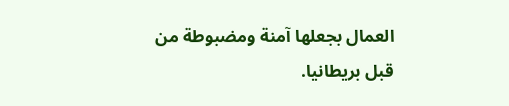العمال بجعلها آمنة ومضبوطة من قبل بريطانيا.